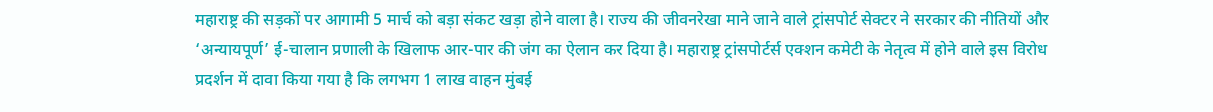महाराष्ट्र की सड़कों पर आगामी 5 मार्च को बड़ा संकट खड़ा होने वाला है। राज्य की जीवनरेखा माने जाने वाले ट्रांसपोर्ट सेक्टर ने सरकार की नीतियों और ‘अन्यायपूर्ण’ ई-चालान प्रणाली के खिलाफ आर-पार की जंग का ऐलान कर दिया है। महाराष्ट्र ट्रांसपोर्टर्स एक्शन कमेटी के नेतृत्व में होने वाले इस विरोध प्रदर्शन में दावा किया गया है कि लगभग 1 लाख वाहन मुंबई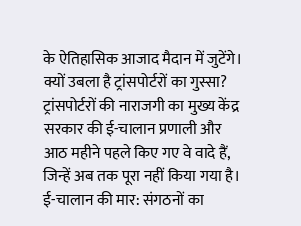के ऐतिहासिक आजाद मैदान में जुटेंगे।
क्यों उबला है ट्रांसपोर्टरों का गुस्सा?
ट्रांसपोर्टरों की नाराजगी का मुख्य केंद्र सरकार की ई-चालान प्रणाली और आठ महीने पहले किए गए वे वादे हैं, जिन्हें अब तक पूरा नहीं किया गया है।
ई-चालान की मार: संगठनों का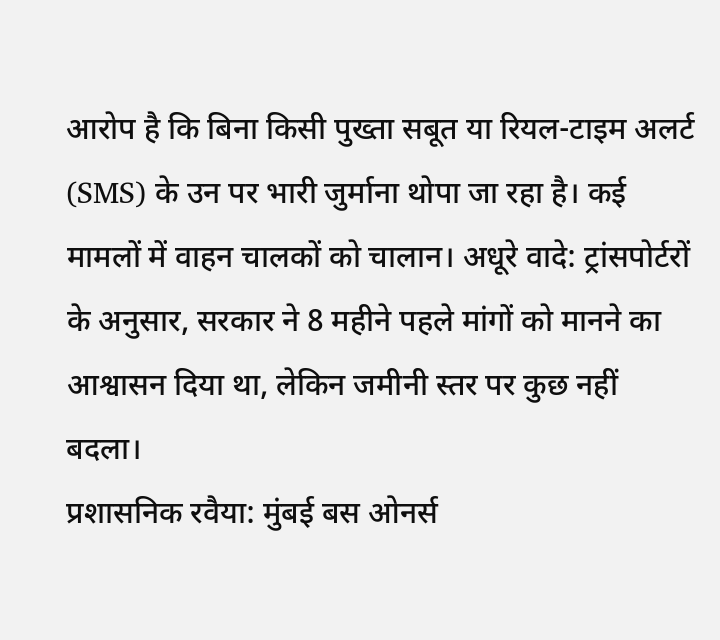आरोप है कि बिना किसी पुख्ता सबूत या रियल-टाइम अलर्ट (SMS) के उन पर भारी जुर्माना थोपा जा रहा है। कई मामलों में वाहन चालकों को चालान। अधूरे वादे: ट्रांसपोर्टरों के अनुसार, सरकार ने 8 महीने पहले मांगों को मानने का आश्वासन दिया था, लेकिन जमीनी स्तर पर कुछ नहीं बदला।
प्रशासनिक रवैया: मुंबई बस ओनर्स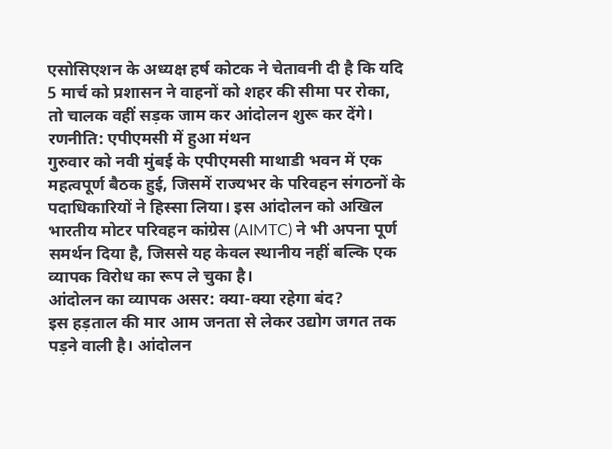एसोसिएशन के अध्यक्ष हर्ष कोटक ने चेतावनी दी है कि यदि 5 मार्च को प्रशासन ने वाहनों को शहर की सीमा पर रोका, तो चालक वहीं सड़क जाम कर आंदोलन शुरू कर देंगे।
रणनीति: एपीएमसी में हुआ मंथन
गुरुवार को नवी मुंबई के एपीएमसी माथाडी भवन में एक महत्वपूर्ण बैठक हुई, जिसमें राज्यभर के परिवहन संगठनों के पदाधिकारियों ने हिस्सा लिया। इस आंदोलन को अखिल भारतीय मोटर परिवहन कांग्रेस (AIMTC) ने भी अपना पूर्ण समर्थन दिया है, जिससे यह केवल स्थानीय नहीं बल्कि एक व्यापक विरोध का रूप ले चुका है।
आंदोलन का व्यापक असर: क्या-क्या रहेगा बंद?
इस हड़ताल की मार आम जनता से लेकर उद्योग जगत तक पड़ने वाली है। आंदोलन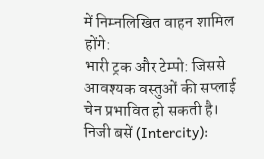में निम्नलिखित वाहन शामिल होंगे:
भारी ट्रक और टेम्पो: जिससे आवश्यक वस्तुओं की सप्लाई चेन प्रभावित हो सकती है।
निजी बसें (Intercity):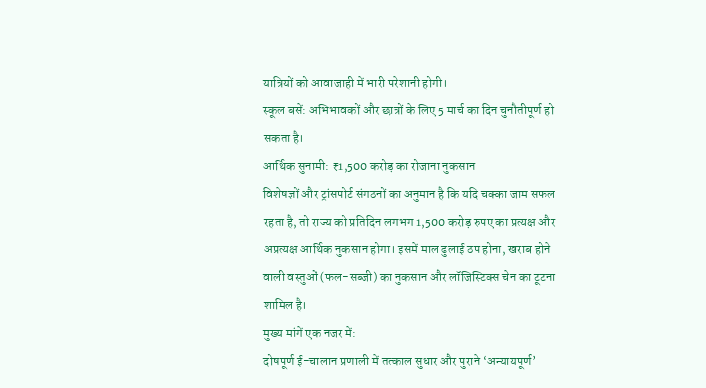यात्रियों को आवाजाही में भारी परेशानी होगी।
स्कूल बसें: अभिभावकों और छात्रों के लिए 5 मार्च का दिन चुनौतीपूर्ण हो सकता है।
आर्थिक सुनामी: ₹1,500 करोड़ का रोजाना नुकसान
विशेषज्ञों और ट्रांसपोर्ट संगठनों का अनुमान है कि यदि चक्का जाम सफल रहता है, तो राज्य को प्रतिदिन लगभग 1,500 करोड़ रुपए का प्रत्यक्ष और अप्रत्यक्ष आर्थिक नुकसान होगा। इसमें माल ढुलाई ठप होना, खराब होने वाली वस्तुओं (फल-सब्जी) का नुकसान और लॉजिस्टिक्स चेन का टूटना शामिल है।
मुख्य मांगें एक नजर में:
दोषपूर्ण ई-चालान प्रणाली में तत्काल सुधार और पुराने ‘अन्यायपूर्ण’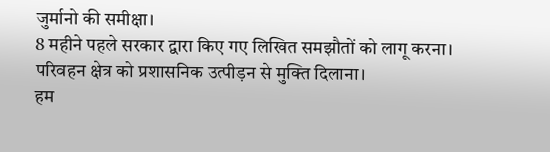जुर्मानो की समीक्षा।
8 महीने पहले सरकार द्वारा किए गए लिखित समझौतों को लागू करना।
परिवहन क्षेत्र को प्रशासनिक उत्पीड़न से मुक्ति दिलाना।
हम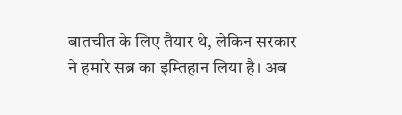बातचीत के लिए तैयार थे, लेकिन सरकार ने हमारे सब्र का इम्तिहान लिया है। अब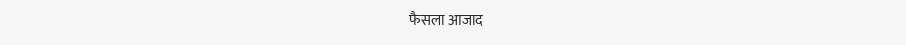फैसला आजाद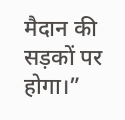मैदान की सड़कों पर होगा।”